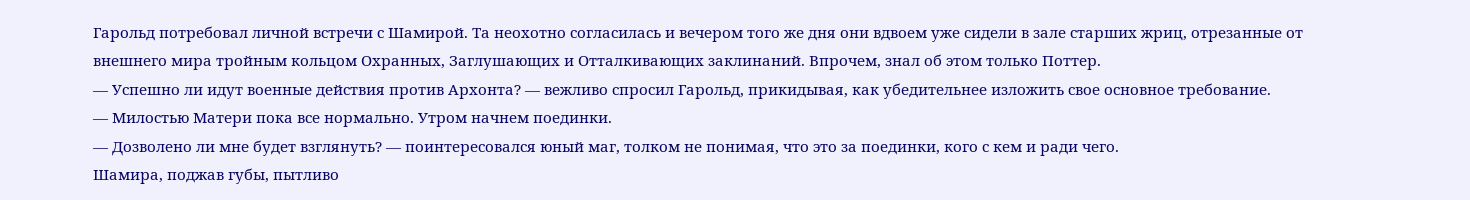Гарольд потребовал личной встречи с Шамирой. Та неохотно согласилась и вечером того же дня они вдвоем уже сидели в зале старших жриц, отрезанные от внешнего мира тройным кольцом Охранных, Заглушающих и Отталкивающих заклинаний. Впрочем, знал об этом только Поттер.
— Успешно ли идут военные действия против Архонта? — вежливо спросил Гарольд, прикидывая, как убедительнее изложить свое основное требование.
— Милостью Матери пока все нормально. Утром начнем поединки.
— Дозволено ли мне будет взглянуть? — поинтересовался юный маг, толком не понимая, что это за поединки, кого с кем и ради чего.
Шамира, поджав губы, пытливо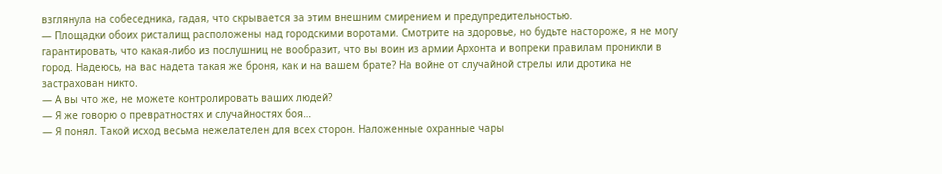взглянула на собеседника, гадая, что скрывается за этим внешним смирением и предупредительностью.
— Площадки обоих ристалищ расположены над городскими воротами. Смотрите на здоровье, но будьте настороже, я не могу гарантировать, что какая-либо из послушниц не вообразит, что вы воин из армии Архонта и вопреки правилам проникли в город. Надеюсь, на вас надета такая же броня, как и на вашем брате? На войне от случайной стрелы или дротика не застрахован никто.
— А вы что же, не можете контролировать ваших людей?
— Я же говорю о превратностях и случайностях боя…
— Я понял. Такой исход весьма нежелателен для всех сторон. Наложенные охранные чары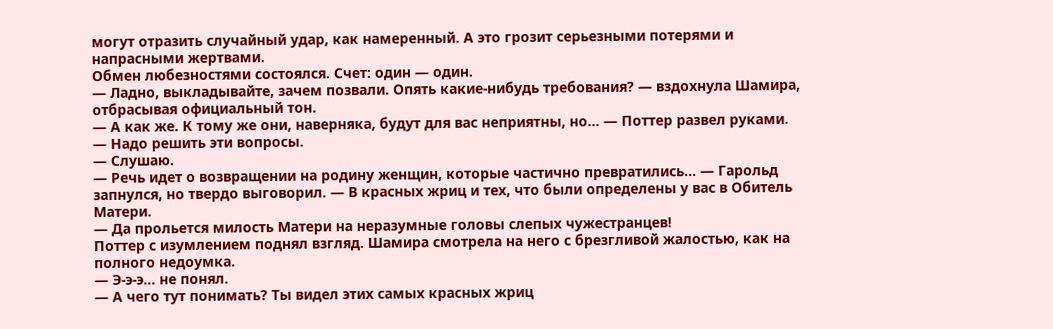могут отразить случайный удар, как намеренный. А это грозит серьезными потерями и напрасными жертвами.
Обмен любезностями состоялся. Счет: один — один.
— Ладно, выкладывайте, зачем позвали. Опять какие-нибудь требования? — вздохнула Шамира, отбрасывая официальный тон.
— А как же. К тому же они, наверняка, будут для вас неприятны, но… — Поттер развел руками. — Надо решить эти вопросы.
— Слушаю.
— Речь идет о возвращении на родину женщин, которые частично превратились… — Гарольд запнулся, но твердо выговорил. — В красных жриц и тех, что были определены у вас в Обитель Матери.
— Да прольется милость Матери на неразумные головы слепых чужестранцев!
Поттер с изумлением поднял взгляд. Шамира смотрела на него с брезгливой жалостью, как на полного недоумка.
— Э-э-э… не понял.
— А чего тут понимать? Ты видел этих самых красных жриц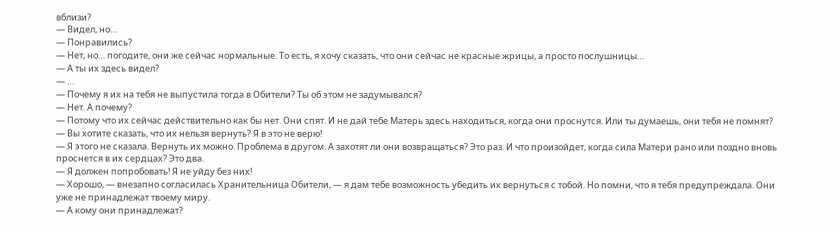вблизи?
— Видел, но…
— Понравились?
— Нет, но… погодите, они же сейчас нормальные. То есть, я хочу сказать, что они сейчас не красные жрицы, а просто послушницы…
— А ты их здесь видел?
— …
— Почему я их на тебя не выпустила тогда в Обители? Ты об этом не задумывался?
— Нет. А почему?
— Потому что их сейчас действительно как бы нет. Они спят. И не дай тебе Матерь здесь находиться, когда они проснутся. Или ты думаешь, они тебя не помнят?
— Вы хотите сказать, что их нельзя вернуть? Я в это не верю!
— Я этого не сказала. Вернуть их можно. Проблема в другом. А захотят ли они возвращаться? Это раз. И что произойдет, когда сила Матери рано или поздно вновь проснется в их сердцах? Это два.
— Я должен попробовать! Я не уйду без них!
— Хорошо, — внезапно согласилась Хранительница Обители, — я дам тебе возможность убедить их вернуться с тобой. Но помни, что я тебя предупреждала. Они уже не принадлежат твоему миру.
— А кому они принадлежат?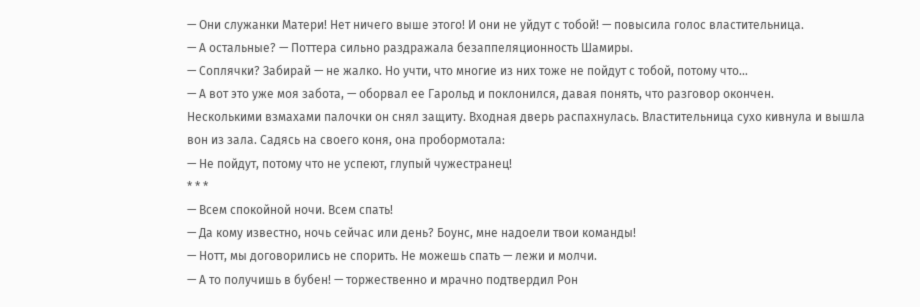— Они служанки Матери! Нет ничего выше этого! И они не уйдут с тобой! — повысила голос властительница.
— А остальные? — Поттера сильно раздражала безаппеляционность Шамиры.
— Соплячки? Забирай — не жалко. Но учти, что многие из них тоже не пойдут с тобой, потому что…
— А вот это уже моя забота, — оборвал ее Гарольд и поклонился, давая понять, что разговор окончен.
Несколькими взмахами палочки он снял защиту. Входная дверь распахнулась. Властительница сухо кивнула и вышла вон из зала. Садясь на своего коня, она пробормотала:
— Не пойдут, потому что не успеют, глупый чужестранец!
* * *
— Всем спокойной ночи. Всем спать!
— Да кому известно, ночь сейчас или день? Боунс, мне надоели твои команды!
— Нотт, мы договорились не спорить. Не можешь спать — лежи и молчи.
— А то получишь в бубен! — торжественно и мрачно подтвердил Рон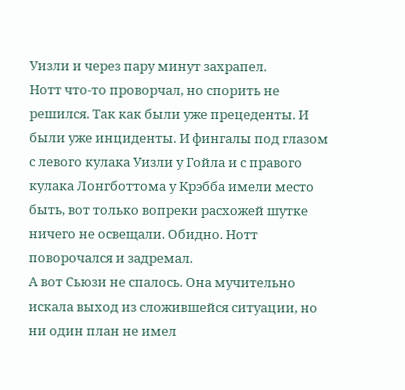Уизли и через пару минут захрапел.
Нотт что-то проворчал, но спорить не решился. Так как были уже прецеденты. И были уже инциденты. И фингалы под глазом с левого кулака Уизли у Гойла и с правого кулака Лонгботтома у Крэбба имели место быть, вот только вопреки расхожей шутке ничего не освещали. Обидно. Нотт поворочался и задремал.
А вот Сьюзи не спалось. Она мучительно искала выход из сложившейся ситуации, но ни один план не имел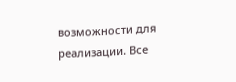возможности для реализации. Все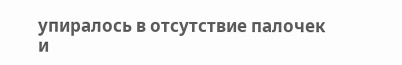упиралось в отсутствие палочек и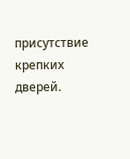присутствие крепких дверей.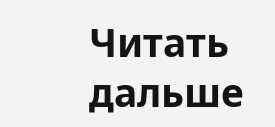Читать дальше